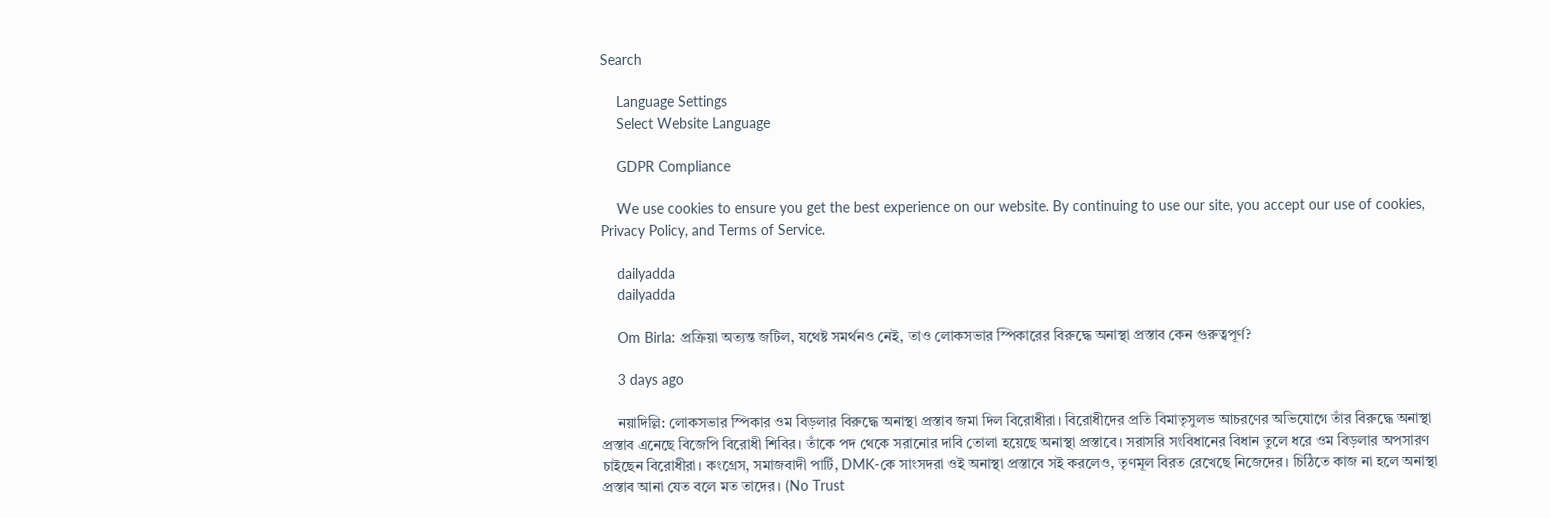Search

    Language Settings
    Select Website Language

    GDPR Compliance

    We use cookies to ensure you get the best experience on our website. By continuing to use our site, you accept our use of cookies, Privacy Policy, and Terms of Service.

    dailyadda
    dailyadda

    Om Birla: প্রক্রিয়া অত্যন্ত জটিল, যথেষ্ট সমর্থনও নেই, তাও লোকসভার স্পিকারের বিরুদ্ধে অনাস্থা প্রস্তাব কেন গুরুত্বপূর্ণ?

    3 days ago

    নয়াদিল্লি: লোকসভার স্পিকার ওম বিড়লার বিরুদ্ধে অনাস্থা প্রস্তাব জমা দিল বিরোধীরা। বিরোধীদের প্রতি বিমাতৃসুলভ আচরণের অভিযোগে তাঁর বিরুদ্ধে অনাস্থা প্রস্তাব এনেছে বিজেপি বিরোধী শিবির। তাঁকে পদ থেকে সরানোর দাবি তোলা হয়েছে অনাস্থা প্রস্তাবে। সরাসরি সংবিধানের বিধান তুলে ধরে ওম বিড়লার অপসারণ চাইছেন বিরোধীরা। কংগ্রেস, সমাজবাদী পার্টি, DMK-কে সাংসদরা ওই অনাস্থা প্রস্তাবে সই করলেও, তৃণমূল বিরত রেখেছে নিজেদের। চিঠিতে কাজ না হলে অনাস্থা প্রস্তাব আনা যেত বলে মত তাদের। (No Trust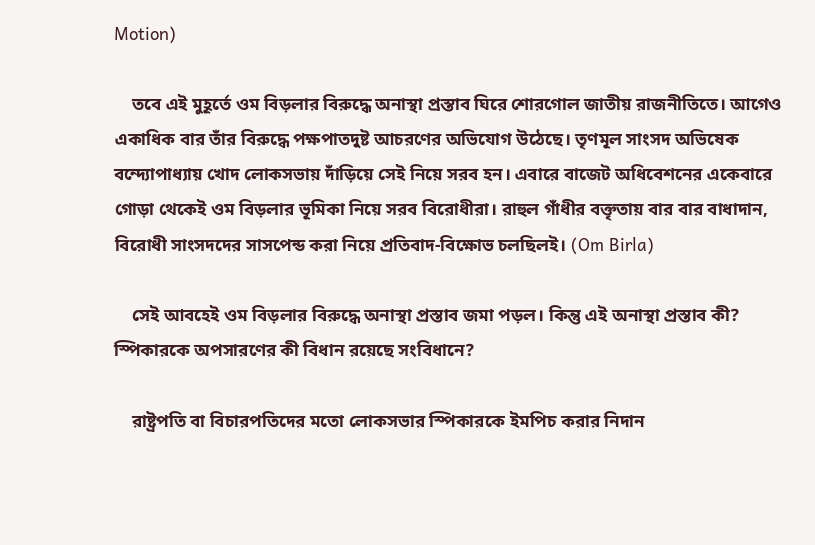Motion)

    তবে এই মুহূর্তে ওম বিড়লার বিরুদ্ধে অনাস্থা প্রস্তাব ঘিরে শোরগোল জাতীয় রাজনীতিতে। আগেও একাধিক বার তাঁর বিরুদ্ধে পক্ষপাতদুষ্ট আচরণের অভিযোগ উঠেছে। তৃণমূল সাংসদ অভিষেক বন্দ্যোপাধ্যায় খোদ লোকসভায় দাঁড়িয়ে সেই নিয়ে সরব হন। এবারে বাজেট অধিবেশনের একেবারে গোড়া থেকেই ওম বিড়লার ভূমিকা নিয়ে সরব বিরোধীরা। রাহুল গাঁধীর বক্তৃতায় বার বার বাধাদান, বিরোধী সাংসদদের সাসপেন্ড করা নিয়ে প্রতিবাদ-বিক্ষোভ চলছিলই। (Om Birla)

    সেই আবহেই ওম বিড়লার বিরুদ্ধে অনাস্থা প্রস্তাব জমা পড়ল। কিন্তু এই অনাস্থা প্রস্তাব কী? স্পিকারকে অপসারণের কী বিধান রয়েছে সংবিধানে?

    রাষ্ট্রপতি বা বিচারপতিদের মতো লোকসভার স্পিকারকে ইমপিচ করার নিদান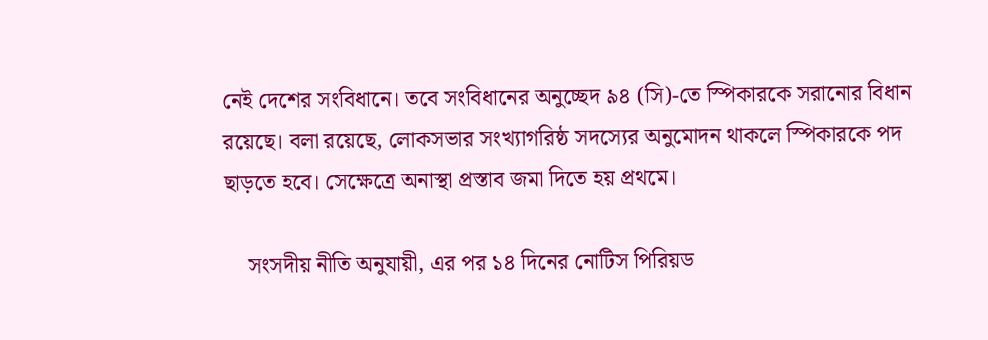নেই দেশের সংবিধানে। তবে সংবিধানের অনুচ্ছেদ ৯৪ (সি)-তে স্পিকারকে সরানোর বিধান রয়েছে। বলা রয়েছে, লোকসভার সংখ্যাগরিষ্ঠ সদস্যের অনুমোদন থাকলে স্পিকারকে পদ ছাড়তে হবে। সেক্ষেত্রে অনাস্থা প্রস্তাব জমা দিতে হয় প্রথমে।

    সংসদীয় নীতি অনুযায়ী, এর পর ১৪ দিনের নোটিস পিরিয়ড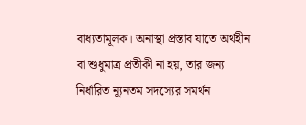বাধ্যতামূলক। অনাস্থা প্রস্তাব যাতে অর্থহীন বা শুধুমাত্র প্রতীকী না হয়, তার জন্য নির্ধারিত ন্যূনতম সদস্যের সমর্থন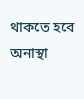থাকতে হবে অনাস্থা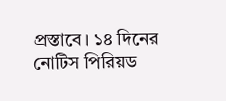প্রস্তাবে। ১৪ দিনের নোটিস পিরিয়ড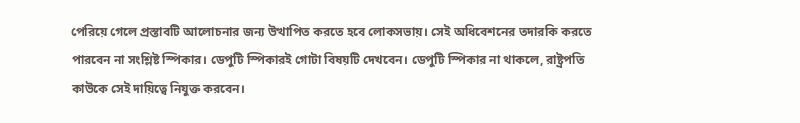পেরিয়ে গেলে প্রস্তাবটি আলোচনার জন্য উত্থাপিত করতে হবে লোকসভায়। সেই অধিবেশনের তদারকি করতে পারবেন না সংশ্লিষ্ট স্পিকার। ডেপুটি স্পিকারই গোটা বিষয়টি দেখবেন। ডেপুটি স্পিকার না থাকলে, রাষ্ট্রপতি কাউকে সেই দায়িত্বে নিযুক্ত করবেন।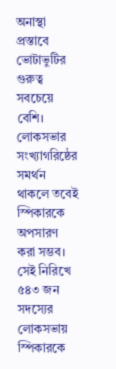অনাস্থা প্রস্তাবে ভোটাভুটির গুরুত্ব সবচেয়ে বেশি। লোকসভার সংখ্যাগরিষ্ঠের সমর্থন থাকলে তবেই স্পিকারকে অপসারণ করা সম্ভব। সেই নিরিখে ৫৪৩ জন সদস্যের লোকসভায় স্পিকারকে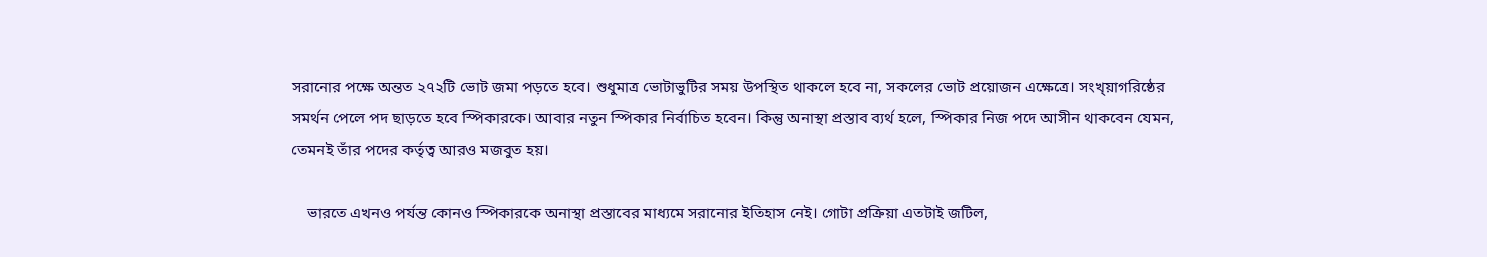সরানোর পক্ষে অন্তত ২৭২টি ভোট জমা পড়তে হবে। শুধুমাত্র ভোটাভুটির সময় উপস্থিত থাকলে হবে না, সকলের ভোট প্রয়োজন এক্ষেত্রে। সংখ্য়াগরিষ্ঠের সমর্থন পেলে পদ ছাড়তে হবে স্পিকারকে। আবার নতুন স্পিকার নির্বাচিত হবেন। কিন্তু অনাস্থা প্রস্তাব ব্যর্থ হলে, স্পিকার নিজ পদে আসীন থাকবেন যেমন, তেমনই তাঁর পদের কর্তৃত্ব আরও মজবুত হয়।

    ভারতে এখনও পর্যন্ত কোনও স্পিকারকে অনাস্থা প্রস্তাবের মাধ্যমে সরানোর ইতিহাস নেই। গোটা প্রক্রিয়া এতটাই জটিল,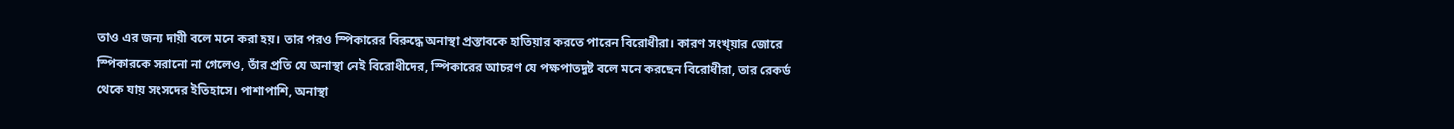তাও এর জন্য দায়ী বলে মনে করা হয়। তার পরও স্পিকারের বিরুদ্ধে অনাস্থা প্রস্তাবকে হাতিয়ার করতে পারেন বিরোধীরা। কারণ সংখ্য়ার জোরে স্পিকারকে সরানো না গেলেও, তাঁর প্রতি যে অনাস্থা নেই বিরোধীদের, স্পিকারের আচরণ যে পক্ষপাতদুষ্ট বলে মনে করছেন বিরোধীরা, তার রেকর্ড থেকে যায় সংসদের ইতিহাসে। পাশাপাশি, অনাস্থা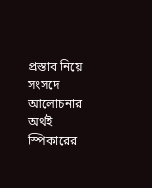প্রস্তাব নিয়ে সংসদে আলোচনার অর্থই স্পিকারের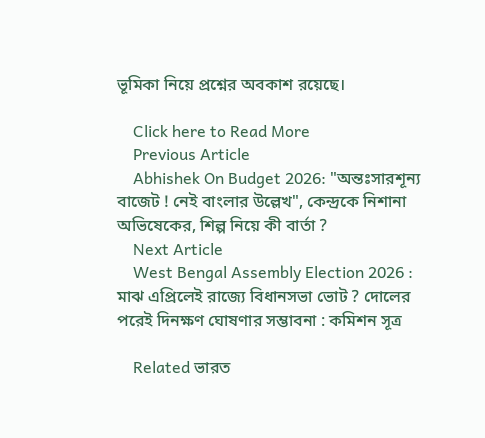ভূমিকা নিয়ে প্রশ্নের অবকাশ রয়েছে।

    Click here to Read More
    Previous Article
    Abhishek On Budget 2026: "অন্তঃসারশূন্য বাজেট ! নেই বাংলার উল্লেখ", কেন্দ্রকে নিশানা অভিষেকের, শিল্প নিয়ে কী বার্তা ?
    Next Article
    West Bengal Assembly Election 2026 : মাঝ এপ্রিলেই রাজ্যে বিধানসভা ভোট ? দোলের পরেই দিনক্ষণ ঘোষণার সম্ভাবনা : কমিশন সূত্র

    Related ভারত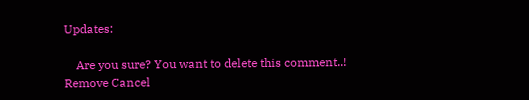Updates:

    Are you sure? You want to delete this comment..! Remove Cancel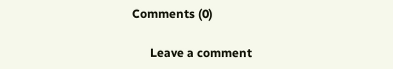Comments (0)

      Leave a comment